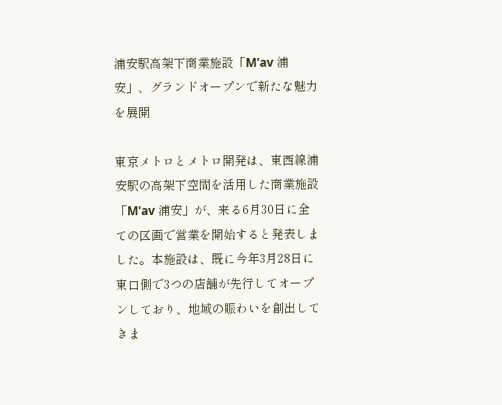浦安駅高架下商業施設「M'av 浦安」、グランドオープンで新たな魅力を展開

東京メトロとメトロ開発は、東西線浦安駅の高架下空間を活用した商業施設「M'av 浦安」が、来る6月30日に全ての区画で営業を開始すると発表しました。本施設は、既に今年3月28日に東口側で3つの店舗が先行してオープンしており、地域の賑わいを創出してきま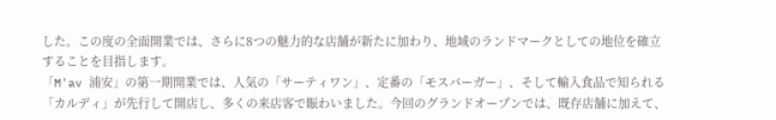した。この度の全面開業では、さらに8つの魅力的な店舗が新たに加わり、地域のランドマークとしての地位を確立することを目指します。
「M'av 浦安」の第一期開業では、人気の「サーティワン」、定番の「モスバーガー」、そして輸入食品で知られる「カルディ」が先行して開店し、多くの来店客で賑わいました。今回のグランドオープンでは、既存店舗に加えて、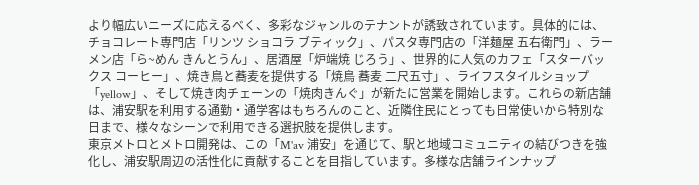より幅広いニーズに応えるべく、多彩なジャンルのテナントが誘致されています。具体的には、チョコレート専門店「リンツ ショコラ ブティック」、パスタ専門店の「洋麺屋 五右衛門」、ラーメン店「ら~めん きんとうん」、居酒屋「炉端焼 じろう」、世界的に人気のカフェ「スターバックス コーヒー」、焼き鳥と蕎麦を提供する「焼鳥 蕎麦 二尺五寸」、ライフスタイルショップ「yellow」、そして焼き肉チェーンの「焼肉きんぐ」が新たに営業を開始します。これらの新店舗は、浦安駅を利用する通勤・通学客はもちろんのこと、近隣住民にとっても日常使いから特別な日まで、様々なシーンで利用できる選択肢を提供します。
東京メトロとメトロ開発は、この「M'av 浦安」を通じて、駅と地域コミュニティの結びつきを強化し、浦安駅周辺の活性化に貢献することを目指しています。多様な店舗ラインナップ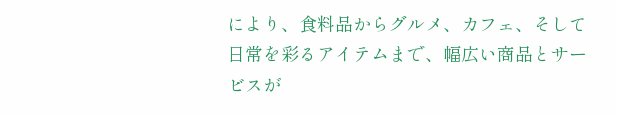により、食料品からグルメ、カフェ、そして日常を彩るアイテムまで、幅広い商品とサービスが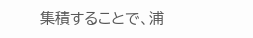集積することで、浦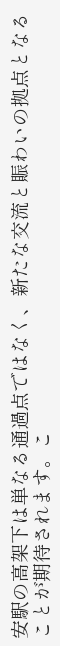安駅の高架下は単なる通過点ではなく、新たな交流と賑わいの拠点となることが期待されます。こ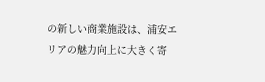の新しい商業施設は、浦安エリアの魅力向上に大きく寄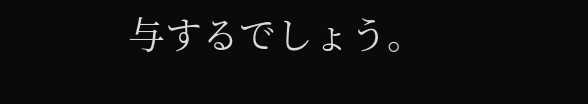与するでしょう。